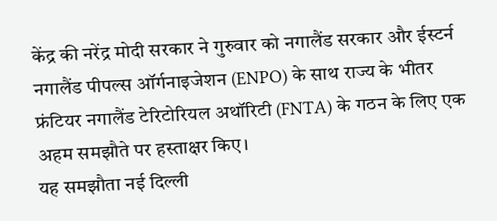केंद्र की नरेंद्र मोदी सरकार ने गुरुवार को नगालैंड सरकार और ईस्टर्न नगालैंड पीपल्स ऑर्गनाइजेशन (ENPO) के साथ राज्य के भीतर फ्रंटियर नगालैंड टेरिटोरियल अथॉरिटी (FNTA) के गठन के लिए एक अहम समझौते पर हस्ताक्षर किए।
यह समझौता नई दिल्ली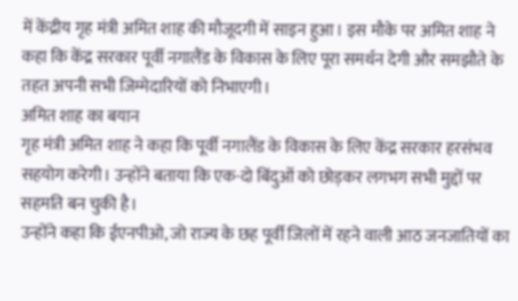में केंद्रीय गृह मंत्री अमित शाह की मौजूदगी में साइन हुआ। इस मौके पर अमित शाह ने कहा कि केंद्र सरकार पूर्वी नगालैंड के विकास के लिए पूरा समर्थन देगी और समझौते के तहत अपनी सभी जिम्मेदारियों को निभाएगी।
अमित शाह का बयान
गृह मंत्री अमित शाह ने कहा कि पूर्वी नगालैंड के विकास के लिए केंद्र सरकार हरसंभव सहयोग करेगी। उन्होंने बताया कि एक-दो बिंदुओं को छोड़कर लगभग सभी मुद्दों पर सहमति बन चुकी है।
उन्होंने कहा कि ईएनपीओ, जो राज्य के छह पूर्वी जिलों में रहने वाली आठ जनजातियों का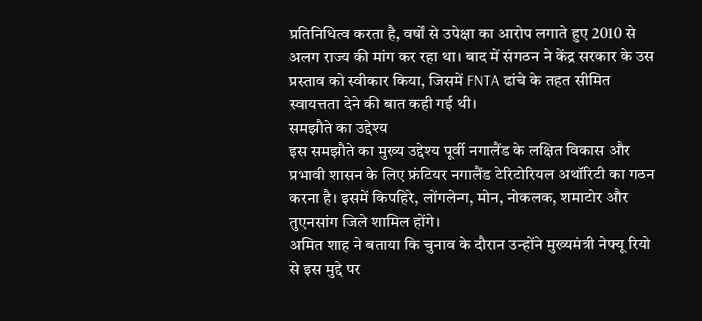प्रतिनिधित्व करता है, वर्षों से उपेक्षा का आरोप लगाते हुए 2010 से अलग राज्य की मांग कर रहा था। बाद में संगठन ने केंद्र सरकार के उस प्रस्ताव को स्वीकार किया, जिसमें FNTA ढांचे के तहत सीमित स्वायत्तता देने की बात कही गई थी।
समझौते का उद्देश्य
इस समझौते का मुख्य उद्देश्य पूर्वी नगालैंड के लक्षित विकास और प्रभावी शासन के लिए फ्रंटियर नगालैंड टेरिटोरियल अथॉरिटी का गठन करना है। इसमें किपहिरे, लोंगलेन्ग, मोन, नोकलक, शमाटोर और तुएनसांग जिले शामिल होंगे।
अमित शाह ने बताया कि चुनाव के दौरान उन्होंने मुख्यमंत्री नेफ्यू रियो से इस मुद्दे पर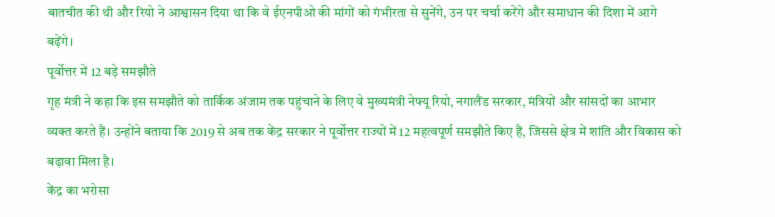बातचीत की थी और रियो ने आश्वासन दिया था कि वे ईएनपीओ की मांगों को गंभीरता से सुनेंगे, उन पर चर्चा करेंगे और समाधान की दिशा में आगे बढ़ेंगे।
पूर्वोत्तर में 12 बड़े समझौते
गृह मंत्री ने कहा कि इस समझौते को तार्किक अंजाम तक पहुंचाने के लिए वे मुख्यमंत्री नेफ्यू रियो, नगालैंड सरकार, मंत्रियों और सांसदों का आभार व्यक्त करते हैं। उन्होंने बताया कि 2019 से अब तक केंद्र सरकार ने पूर्वोत्तर राज्यों में 12 महत्वपूर्ण समझौते किए हैं, जिससे क्षेत्र में शांति और विकास को बढ़ावा मिला है।
केंद्र का भरोसा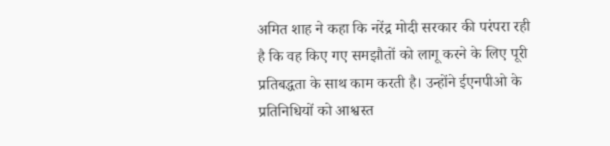अमित शाह ने कहा कि नरेंद्र मोदी सरकार की परंपरा रही है कि वह किए गए समझौतों को लागू करने के लिए पूरी प्रतिबद्धता के साथ काम करती है। उन्होंने ईएनपीओ के प्रतिनिधियों को आश्वस्त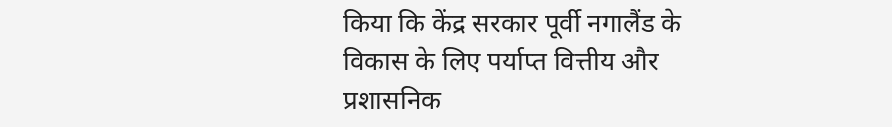किया कि केंद्र सरकार पूर्वी नगालैंड के विकास के लिए पर्याप्त वित्तीय और प्रशासनिक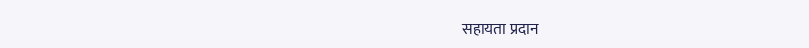सहायता प्रदान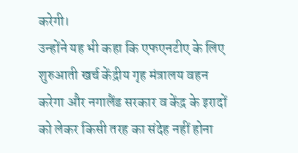करेगी।
उन्होंने यह भी कहा कि एफएनटीए के लिए शुरुआती खर्च केंद्रीय गृह मंत्रालय वहन करेगा और नगालैंड सरकार व केंद्र के इरादों को लेकर किसी तरह का संदेह नहीं होना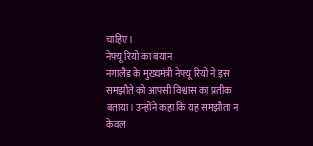चाहिए।
नेफ्यू रियो का बयान
नगालैंड के मुख्यमंत्री नेफ्यू रियो ने इस समझौते को आपसी विश्वास का प्रतीक बताया। उन्होंने कहा कि यह समझौता न केवल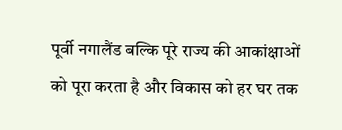पूर्वी नगालैंड बल्कि पूरे राज्य की आकांक्षाओं को पूरा करता है और विकास को हर घर तक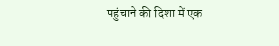पहुंचाने की दिशा में एक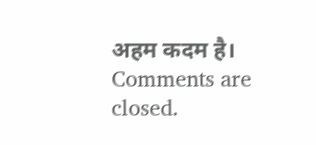अहम कदम है।
Comments are closed.